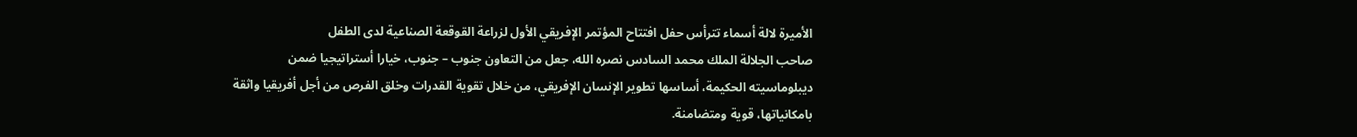الأميرة لالة أسماء تترأس حفل افتتاح المؤتمر الإفريقي الأول لزراعة القوقعة الصناعية لدى الطفل
صاحب الجلالة الملك محمد السادس نصره الله، جعل من التعاون جنوب – جنوب، خيارا أستراتيجيا ضمن ديبلوماسيته الحكيمة، أساسها تطوير الإنسان الإفريقي، من خلال تقوية القدرات وخلق الفرص من أجل أفريقيا واثقة بامكانياتها، قوية ومتضامنة.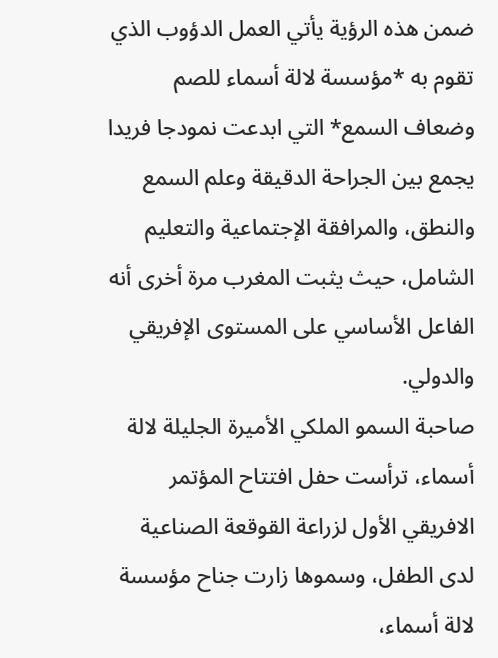ضمن هذه الرؤية يأتي العمل الدؤوب الذي تقوم به *مؤسسة لالة أسماء للصم وضعاف السمع* التي ابدعت نمودجا فريدا يجمع بين الجراحة الدقيقة وعلم السمع والنطق، والمرافقة الإجتماعية والتعليم الشامل، حيث يثبت المغرب مرة أخرى أنه الفاعل الأساسي على المستوى الإفريقي والدولي.
صاحبة السمو الملكي الأميرة الجليلة لالة أسماء، ترأست حفل افتتاح المؤتمر الافريقي الأول لزراعة القوقعة الصناعية لدى الطفل، وسموها زارت جناح مؤسسة لالة أسماء،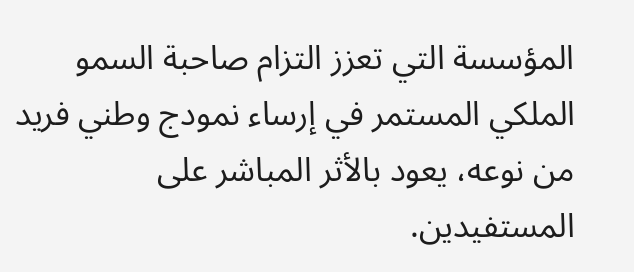المؤسسة التي تعزز التزام صاحبة السمو الملكي المستمر في إرساء نمودج وطني فريد من نوعه، يعود بالأثر المباشر على المستفيدين.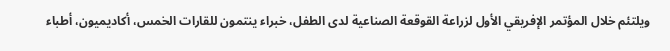ويلتئم خلال المؤتمر الإفريقي الأول لزراعة القوقعة الصناعية لدى الطفل، خبراء ينتمون للقارات الخمس، أكاديميون، أطباء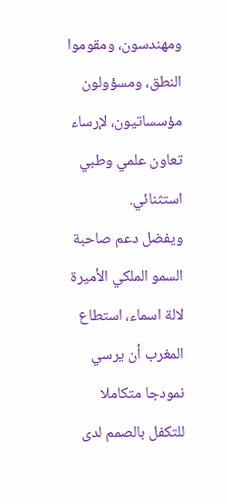ومهندسون، ومقوموا النطق، ومسؤولون مؤسساتيون، لإرساء تعاون علمي وطبي استثنائي.
ويفضل دعم صاحبة السمو الملكي الأميرة لالة اسماء، استطاع المغرب أن يرسي نمودجا متكاملا للتكفل بالصمم لدى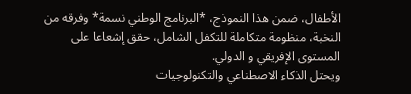الأطفال، ضمن هذا النموذج، *البرنامج الوطني نسمة* وفرقه من النخبة، منظومة متكاملة للتكفل الشامل، حقق إشعاعا على المستوى الإفريقي و الدولي.
ويحتل الذكاء الاصطناعي والتكنولوجيات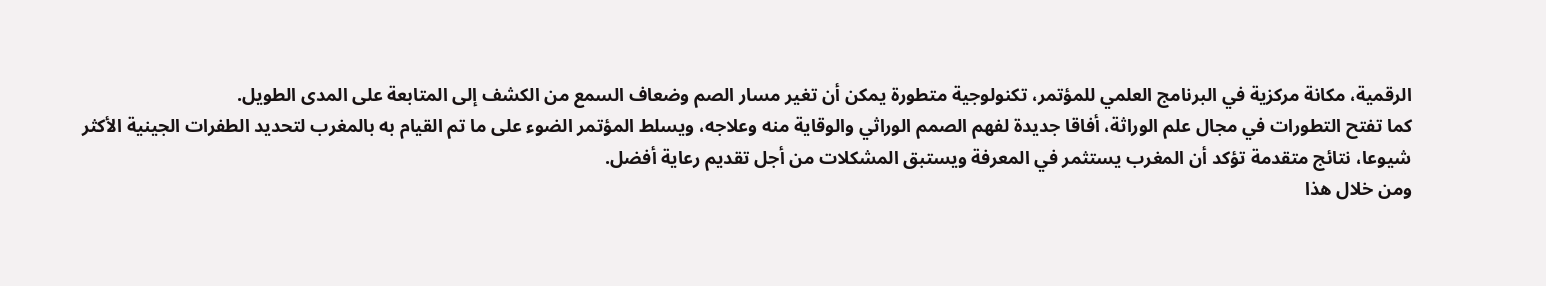الرقمية، مكانة مركزية في البرنامج العلمي للمؤتمر، تكنولوجية متطورة يمكن أن تغير مسار الصم وضعاف السمع من الكشف إلى المتابعة على المدى الطويل.
كما تفتح التطورات في مجال علم الوراثة، أفاقا جديدة لفهم الصمم الوراثي والوقاية منه وعلاجه، ويسلط المؤتمر الضوء على ما تم القيام به بالمغرب لتحديد الطفرات الجينية الأكثر شيوعا، نتائج متقدمة تؤكد أن المغرب يستثمر في المعرفة ويستبق المشكلات من أجل تقديم رعاية أفضل.
ومن خلال هذا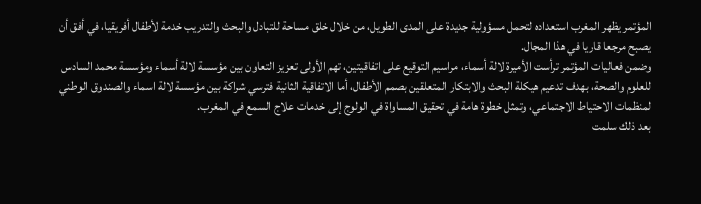المؤتمر يظهر المغرب استعداده لتحمل مسؤولية جديدة على المدى الطويل، من خلال خلق مساحة للتبادل والبحث والتدريب خدمة لأطفال أفريقيا، في أفق أن يصبح مرجعا قاريا في هذا المجال.
وضمن فعاليات المؤتمر ترأست الأميرة لالة أسماء، مراسيم التوقيع على اتفاقيتين، تهم الأولى تعزيز التعاون بين مؤسسة لالة أسماء ومؤسسة محمد السادس للعلوم والصحة، بهدف تدعيم هيكلة البحث والابتكار المتعلقين بصمم الأطفال، أما الاتفاقية الثانية فترسي شراكة بين مؤسسة لالة اسماء والصندوق الوطني لمنظمات الاحتياط الاجتماعي، وتمثل خطوة هامة في تحقيق المساواة في الولوج إلى خدمات علاج السمع في المغرب.
بعد ذلك سلمت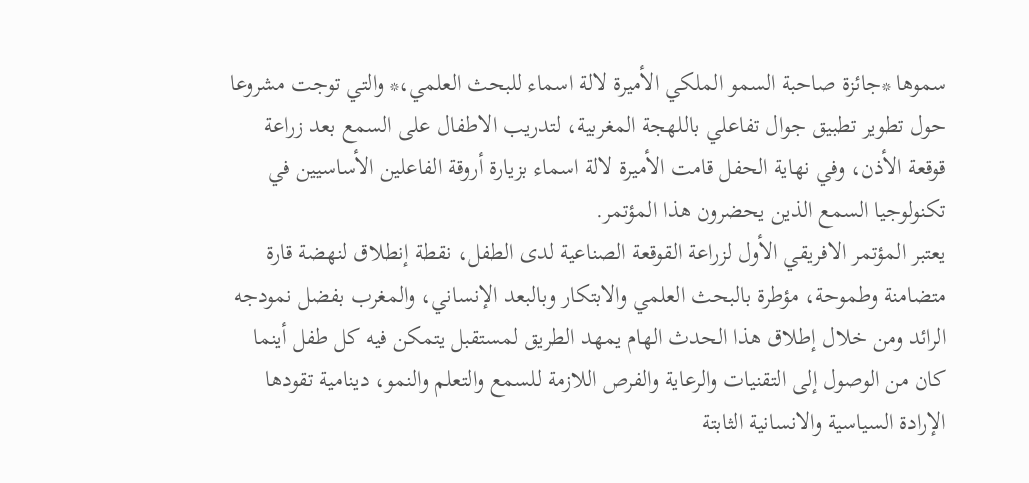سموها *جائزة صاحبة السمو الملكي الأميرة لالة اسماء للبحث العلمي،* والتي توجت مشروعا حول تطوير تطبيق جوال تفاعلي باللهجة المغربية، لتدريب الاطفال على السمع بعد زراعة قوقعة الأذن، وفي نهاية الحفل قامت الأميرة لالة اسماء بزيارة أروقة الفاعلين الأساسيين في تكنولوجيا السمع الذين يحضرون هذا المؤتمر.
يعتبر المؤتمر الافريقي الأول لزراعة القوقعة الصناعية لدى الطفل، نقطة إنطلاق لنهضة قارة متضامنة وطموحة، مؤطرة بالبحث العلمي والابتكار وبالبعد الإنساني، والمغرب بفضل نمودجه الرائد ومن خلال إطلاق هذا الحدث الهام يمهد الطريق لمستقبل يتمكن فيه كل طفل أينما كان من الوصول إلى التقنيات والرعاية والفرص اللازمة للسمع والتعلم والنمو، دينامية تقودها الإرادة السياسية والانسانية الثابتة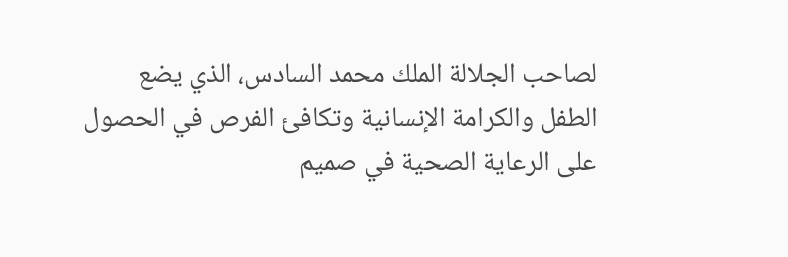لصاحب الجلالة الملك محمد السادس، الذي يضع الطفل والكرامة الإنسانية وتكافئ الفرص في الحصول على الرعاية الصحية في صميم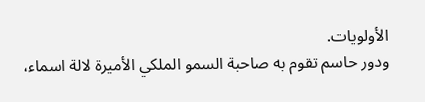الأولويات.
ودور حاسم تقوم به صاحبة السمو الملكي الأميرة لالة اسماء،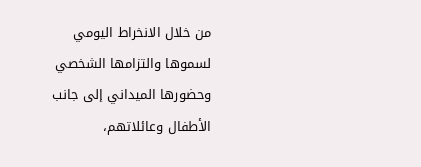من خلال الانخراط اليومي لسموها والتزامها الشخصي وحضورها الميداني إلى جانب الأطفال وعائلاتهم،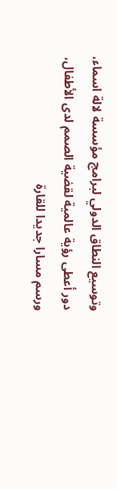وتوسيع النطاق الدولي لبرامج مؤسسة لالة اسماء، دور أعطى رؤية عالمية لقضية الصمم لدى الأطفال، ورسم مسارا جديدا للقارة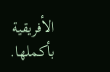الأفريقية بأكملها.